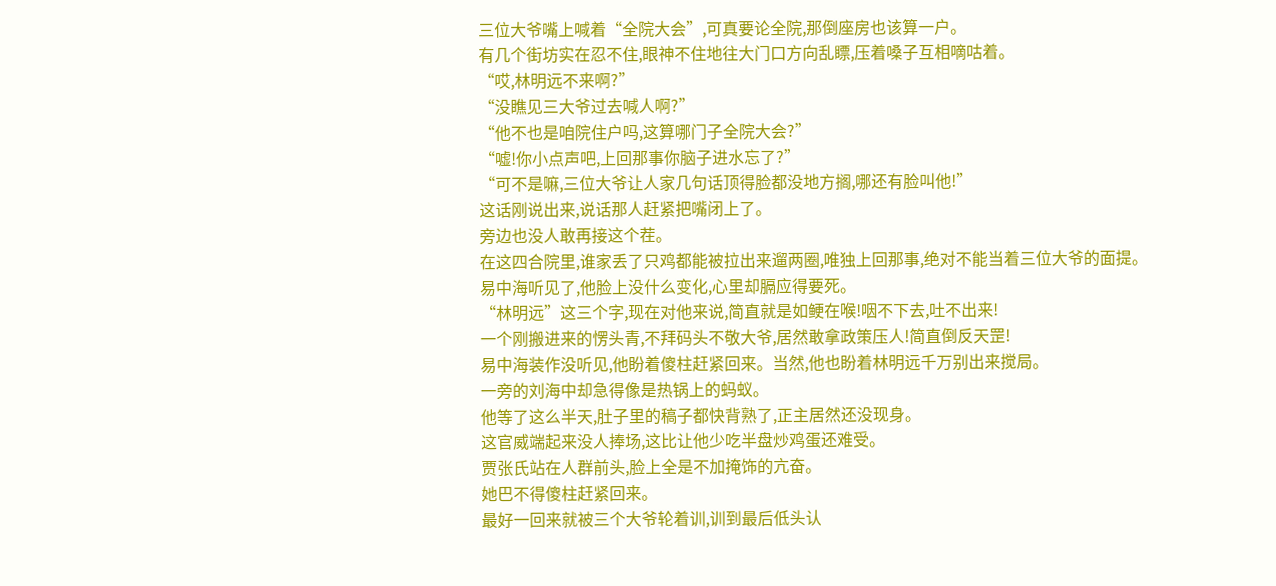三位大爷嘴上喊着“全院大会”,可真要论全院,那倒座房也该算一户。
有几个街坊实在忍不住,眼神不住地往大门口方向乱瞟,压着嗓子互相嘀咕着。
“哎,林明远不来啊?”
“没瞧见三大爷过去喊人啊?”
“他不也是咱院住户吗,这算哪门子全院大会?”
“嘘!你小点声吧,上回那事你脑子进水忘了?”
“可不是嘛,三位大爷让人家几句话顶得脸都没地方搁,哪还有脸叫他!”
这话刚说出来,说话那人赶紧把嘴闭上了。
旁边也没人敢再接这个茬。
在这四合院里,谁家丢了只鸡都能被拉出来遛两圈,唯独上回那事,绝对不能当着三位大爷的面提。
易中海听见了,他脸上没什么变化,心里却膈应得要死。
“林明远”这三个字,现在对他来说,简直就是如鲠在喉!咽不下去,吐不出来!
一个刚搬进来的愣头青,不拜码头不敬大爷,居然敢拿政策压人!简直倒反天罡!
易中海装作没听见,他盼着傻柱赶紧回来。当然,他也盼着林明远千万别出来搅局。
一旁的刘海中却急得像是热锅上的蚂蚁。
他等了这么半天,肚子里的稿子都快背熟了,正主居然还没现身。
这官威端起来没人捧场,这比让他少吃半盘炒鸡蛋还难受。
贾张氏站在人群前头,脸上全是不加掩饰的亢奋。
她巴不得傻柱赶紧回来。
最好一回来就被三个大爷轮着训,训到最后低头认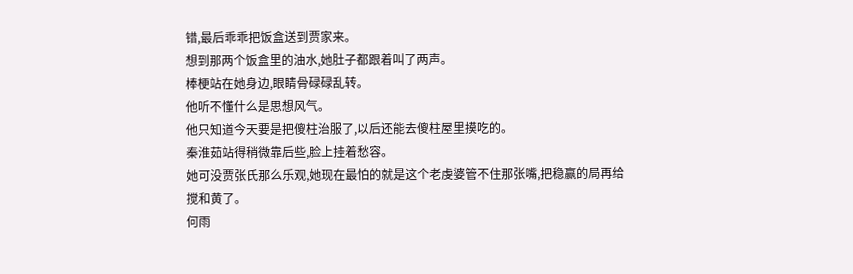错,最后乖乖把饭盒送到贾家来。
想到那两个饭盒里的油水,她肚子都跟着叫了两声。
棒梗站在她身边,眼睛骨碌碌乱转。
他听不懂什么是思想风气。
他只知道今天要是把傻柱治服了,以后还能去傻柱屋里摸吃的。
秦淮茹站得稍微靠后些,脸上挂着愁容。
她可没贾张氏那么乐观,她现在最怕的就是这个老虔婆管不住那张嘴,把稳赢的局再给搅和黄了。
何雨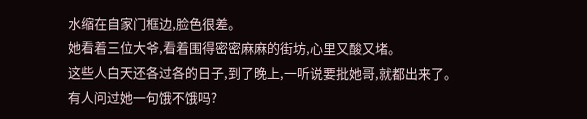水缩在自家门框边,脸色很差。
她看着三位大爷,看着围得密密麻麻的街坊,心里又酸又堵。
这些人白天还各过各的日子,到了晚上,一听说要批她哥,就都出来了。
有人问过她一句饿不饿吗?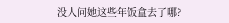没人问她这些年饭盒去了哪?